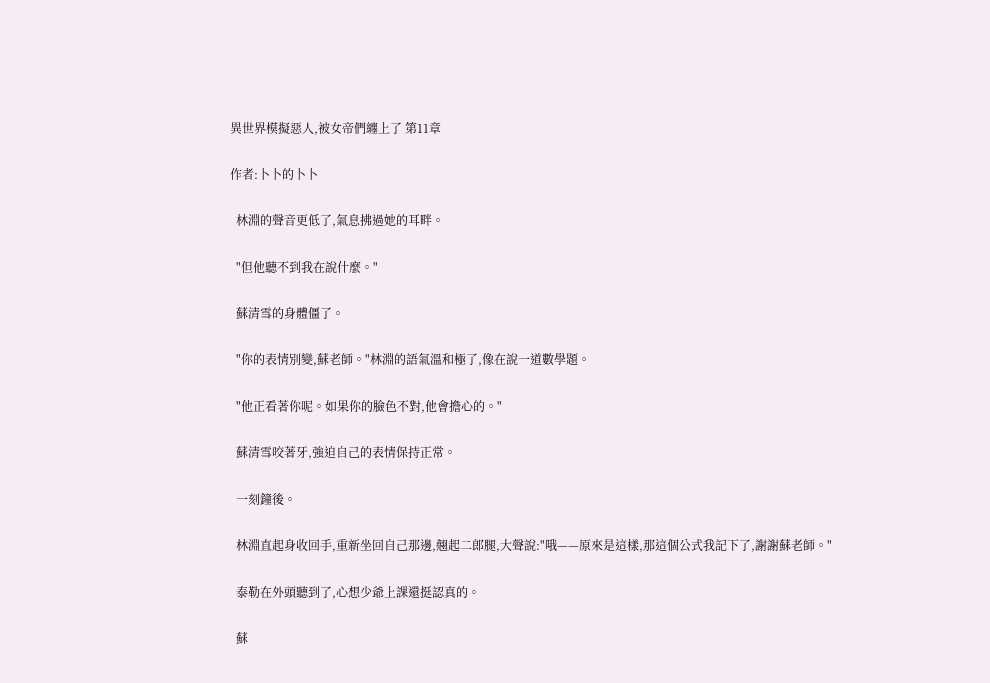異世界模擬惡人,被女帝們纏上了 第11章

作者:卜卜的卜卜

  林淵的聲音更低了,氣息拂過她的耳畔。

  "但他聽不到我在說什麼。"

  蘇清雪的身體僵了。

  "你的表情別變,蘇老師。"林淵的語氣溫和極了,像在說一道數學題。

  "他正看著你呢。如果你的臉色不對,他會擔心的。"

  蘇清雪咬著牙,強迫自己的表情保持正常。

  一刻鐘後。

  林淵直起身收回手,重新坐回自己那邊,翹起二郎腿,大聲說:"哦——原來是這樣,那這個公式我記下了,謝謝蘇老師。"

  泰勒在外頭聽到了,心想少爺上課還挺認真的。

  蘇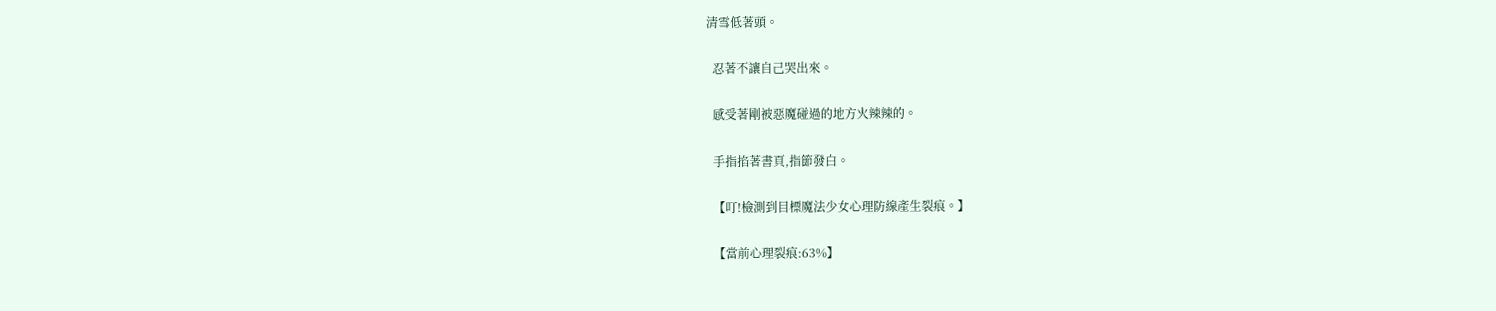清雪低著頭。

  忍著不讓自己哭出來。

  感受著剛被惡魔碰過的地方火辣辣的。

  手指掐著書頁,指節發白。

  【叮!檢測到目標魔法少女心理防線產生裂痕。】

  【當前心理裂痕:63%】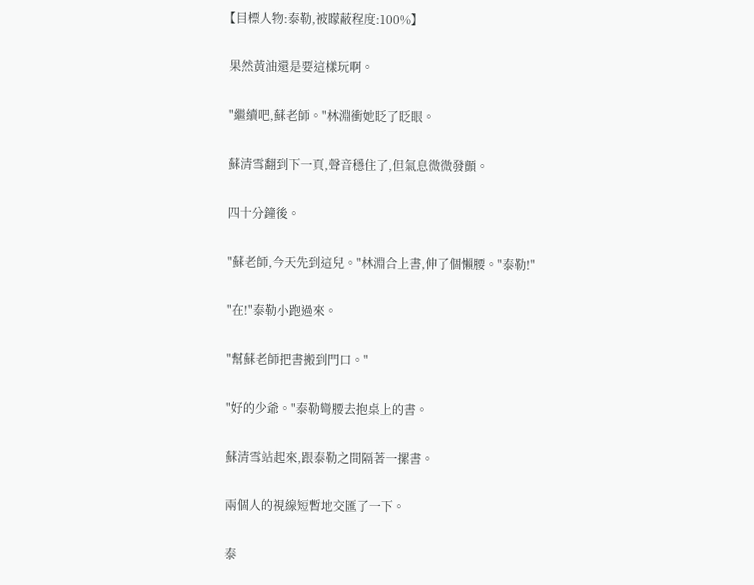【目標人物:泰勒,被矇蔽程度:100%】

  果然黃油還是要這樣玩啊。

  "繼續吧,蘇老師。"林淵衝她眨了眨眼。

  蘇清雪翻到下一頁,聲音穩住了,但氣息微微發顫。

  四十分鐘後。

  "蘇老師,今天先到這兒。"林淵合上書,伸了個懶腰。"泰勒!"

  "在!"泰勒小跑過來。

  "幫蘇老師把書搬到門口。"

  "好的少爺。"泰勒彎腰去抱桌上的書。

  蘇清雪站起來,跟泰勒之間隔著一摞書。

  兩個人的視線短暫地交匯了一下。

  泰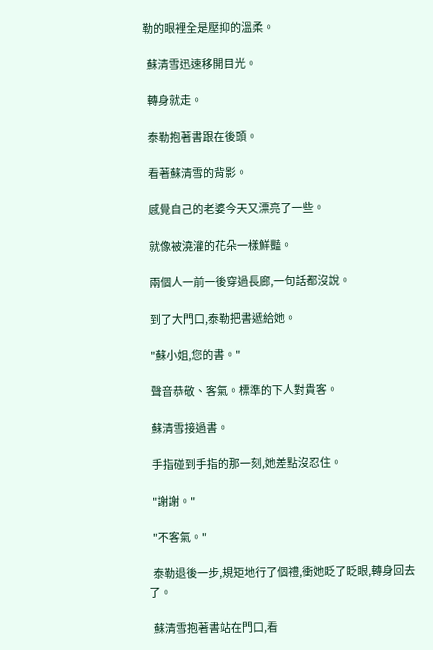勒的眼裡全是壓抑的溫柔。

  蘇清雪迅速移開目光。

  轉身就走。

  泰勒抱著書跟在後頭。

  看著蘇清雪的背影。

  感覺自己的老婆今天又漂亮了一些。

  就像被澆灌的花朵一樣鮮豔。

  兩個人一前一後穿過長廊,一句話都沒說。

  到了大門口,泰勒把書遞給她。

  "蘇小姐,您的書。"

  聲音恭敬、客氣。標準的下人對貴客。

  蘇清雪接過書。

  手指碰到手指的那一刻,她差點沒忍住。

  "謝謝。"

  "不客氣。"

  泰勒退後一步,規矩地行了個禮,衝她眨了眨眼,轉身回去了。

  蘇清雪抱著書站在門口,看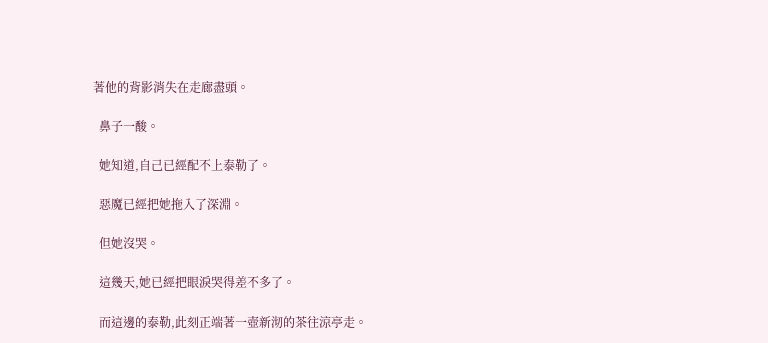著他的背影消失在走廊盡頭。

  鼻子一酸。

  她知道,自己已經配不上泰勒了。

  惡魔已經把她拖入了深淵。

  但她沒哭。

  這幾天,她已經把眼淚哭得差不多了。

  而這邊的泰勒,此刻正端著一壺新沏的茶往涼亭走。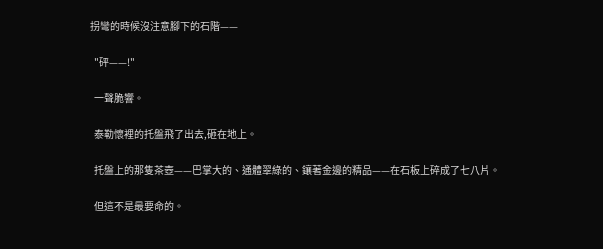拐彎的時候沒注意腳下的石階——

  "砰——!"

  一聲脆響。

  泰勒懷裡的托盤飛了出去,砸在地上。

  托盤上的那隻茶壺——巴掌大的、通體翠綠的、鑲著金邊的精品——在石板上碎成了七八片。

  但這不是最要命的。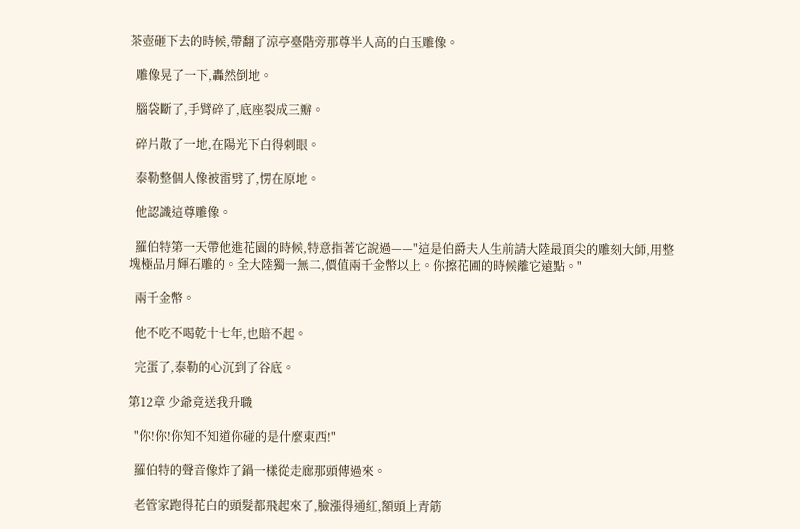茶壺砸下去的時候,帶翻了涼亭臺階旁那尊半人高的白玉雕像。

  雕像晃了一下,轟然倒地。

  腦袋斷了,手臂碎了,底座裂成三瓣。

  碎片散了一地,在陽光下白得刺眼。

  泰勒整個人像被雷劈了,愣在原地。

  他認識這尊雕像。

  羅伯特第一天帶他進花園的時候,特意指著它說過——"這是伯爵夫人生前請大陸最頂尖的雕刻大師,用整塊極品月輝石雕的。全大陸獨一無二,價值兩千金幣以上。你擦花圃的時候離它遠點。"

  兩千金幣。

  他不吃不喝乾十七年,也賠不起。

  完蛋了,泰勒的心沉到了谷底。

第12章 少爺竟送我升職

  "你!你!你知不知道你碰的是什麼東西!"

  羅伯特的聲音像炸了鍋一樣從走廊那頭傳過來。

  老管家跑得花白的頭髮都飛起來了,臉漲得通紅,額頭上青筋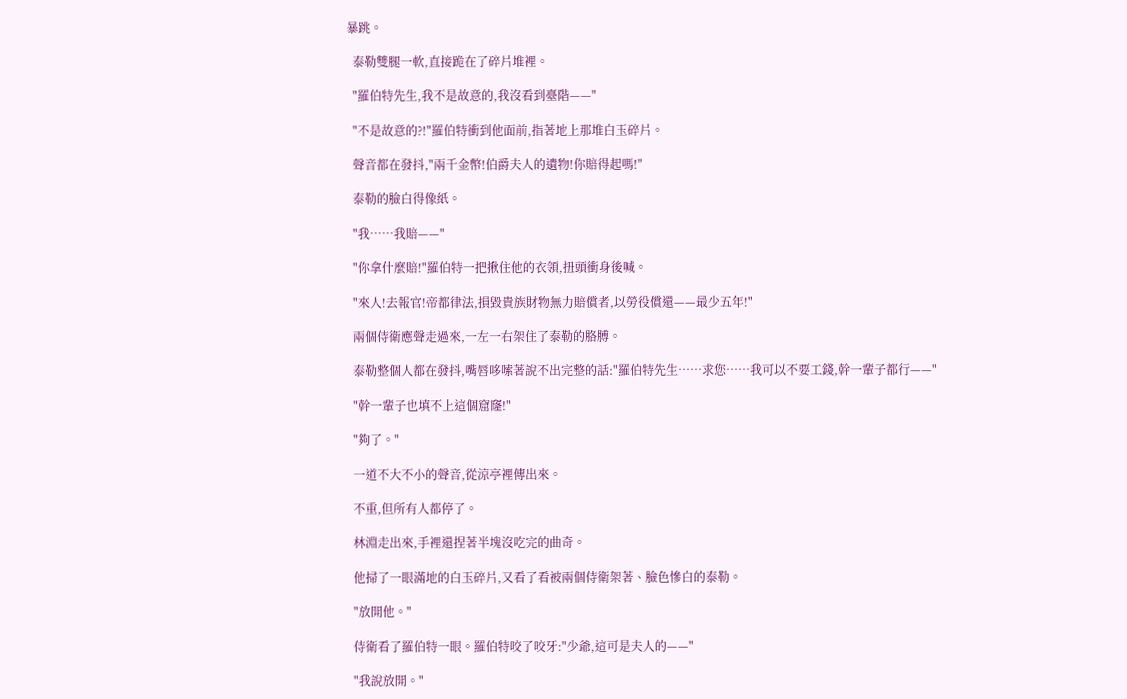暴跳。

  泰勒雙腿一軟,直接跪在了碎片堆裡。

  "羅伯特先生,我不是故意的,我沒看到臺階——"

  "不是故意的?!"羅伯特衝到他面前,指著地上那堆白玉碎片。

  聲音都在發抖,"兩千金幣!伯爵夫人的遺物!你賠得起嗎!"

  泰勒的臉白得像紙。

  "我……我賠——"

  "你拿什麼賠!"羅伯特一把揪住他的衣領,扭頭衝身後喊。

  "來人!去報官!帝都律法,損毀貴族財物無力賠償者,以勞役償還——最少五年!"

  兩個侍衛應聲走過來,一左一右架住了泰勒的胳膊。

  泰勒整個人都在發抖,嘴唇哆嗦著說不出完整的話:"羅伯特先生……求您……我可以不要工錢,幹一輩子都行——"

  "幹一輩子也填不上這個窟窿!"

  "夠了。"

  一道不大不小的聲音,從涼亭裡傳出來。

  不重,但所有人都停了。

  林淵走出來,手裡還捏著半塊沒吃完的曲奇。

  他掃了一眼滿地的白玉碎片,又看了看被兩個侍衛架著、臉色慘白的泰勒。

  "放開他。"

  侍衛看了羅伯特一眼。羅伯特咬了咬牙:"少爺,這可是夫人的——"

  "我說放開。"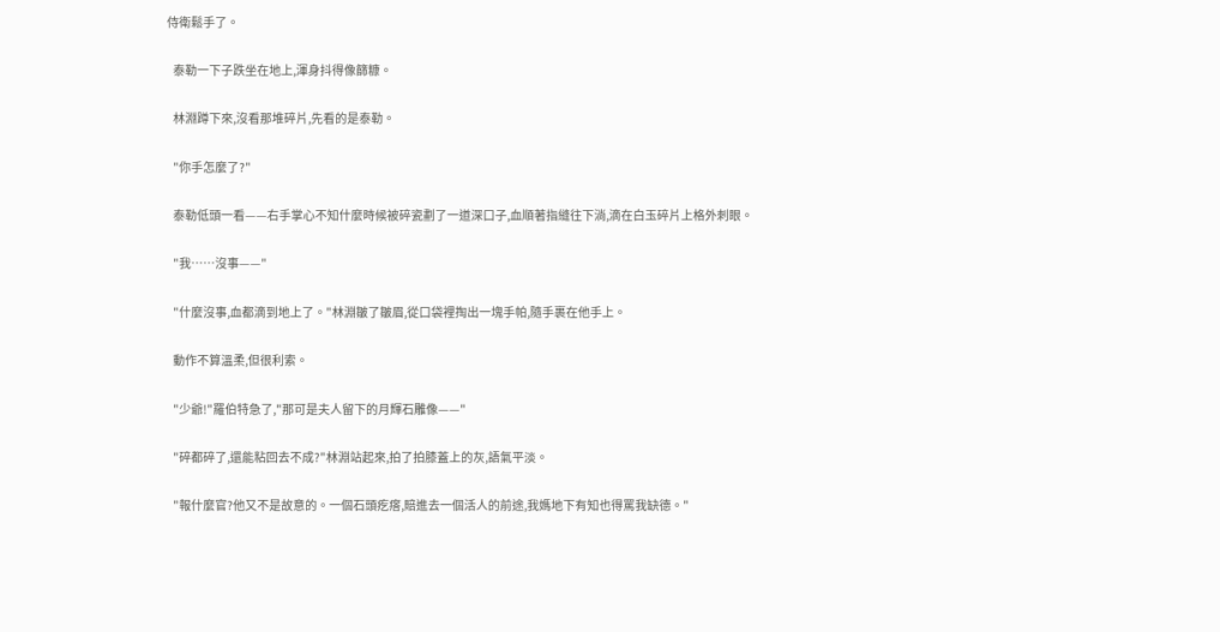侍衛鬆手了。

  泰勒一下子跌坐在地上,渾身抖得像篩糠。

  林淵蹲下來,沒看那堆碎片,先看的是泰勒。

  "你手怎麼了?"

  泰勒低頭一看——右手掌心不知什麼時候被碎瓷劃了一道深口子,血順著指縫往下淌,滴在白玉碎片上格外刺眼。

  "我……沒事——"

  "什麼沒事,血都滴到地上了。"林淵皺了皺眉,從口袋裡掏出一塊手帕,隨手裹在他手上。

  動作不算溫柔,但很利索。

  "少爺!"羅伯特急了,"那可是夫人留下的月輝石雕像——"

  "碎都碎了,還能粘回去不成?"林淵站起來,拍了拍膝蓋上的灰,語氣平淡。

  "報什麼官?他又不是故意的。一個石頭疙瘩,賠進去一個活人的前途,我媽地下有知也得罵我缺德。"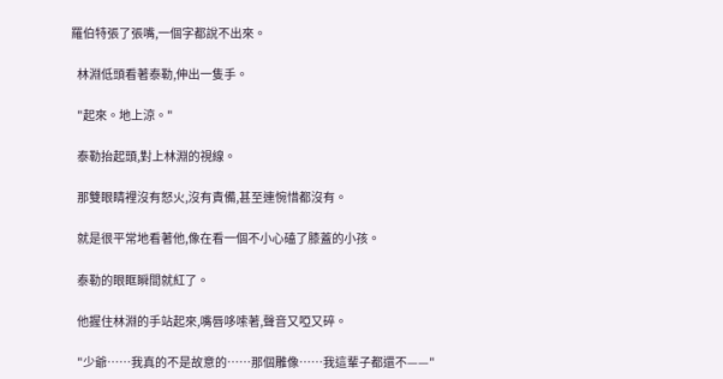羅伯特張了張嘴,一個字都說不出來。

  林淵低頭看著泰勒,伸出一隻手。

  "起來。地上涼。"

  泰勒抬起頭,對上林淵的視線。

  那雙眼睛裡沒有怒火,沒有責備,甚至連惋惜都沒有。

  就是很平常地看著他,像在看一個不小心磕了膝蓋的小孩。

  泰勒的眼眶瞬間就紅了。

  他握住林淵的手站起來,嘴唇哆嗦著,聲音又啞又碎。

  "少爺……我真的不是故意的……那個雕像……我這輩子都還不——"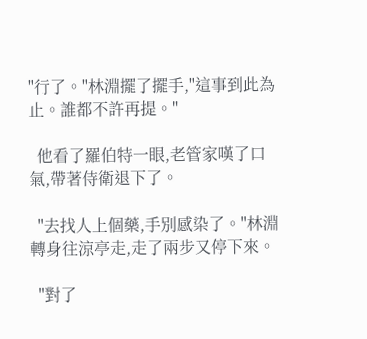"行了。"林淵擺了擺手,"這事到此為止。誰都不許再提。"

  他看了羅伯特一眼,老管家嘆了口氣,帶著侍衛退下了。

  "去找人上個藥,手別感染了。"林淵轉身往涼亭走,走了兩步又停下來。

  "對了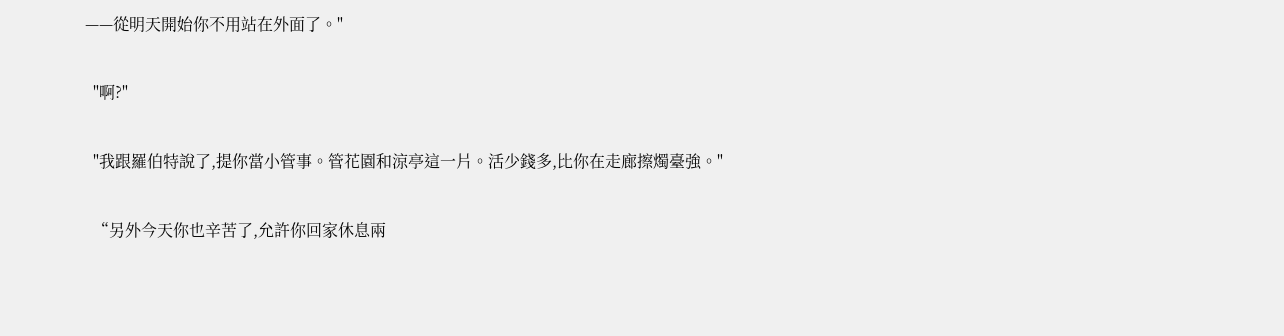——從明天開始你不用站在外面了。"

  "啊?"

  "我跟羅伯特說了,提你當小管事。管花園和涼亭這一片。活少錢多,比你在走廊擦燭臺強。"

  “另外今天你也辛苦了,允許你回家休息兩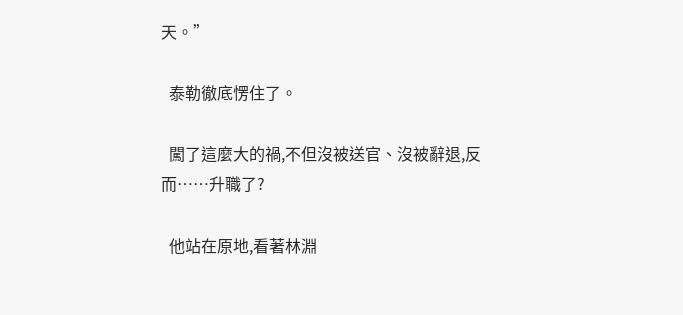天。”

  泰勒徹底愣住了。

  闖了這麼大的禍,不但沒被送官、沒被辭退,反而……升職了?

  他站在原地,看著林淵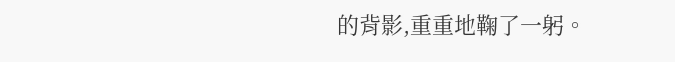的背影,重重地鞠了一躬。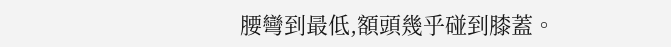腰彎到最低,額頭幾乎碰到膝蓋。